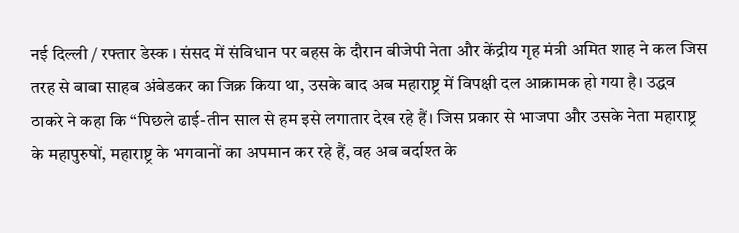नई दिल्ली / रफ्तार डेस्क । संसद में संविधान पर बहस के दौरान बीजेपी नेता और केंद्रीय गृह मंत्री अमित शाह ने कल जिस तरह से बाबा साहब अंबेडकर का जिक्र किया था, उसके बाद अब महाराष्ट्र में विपक्षी दल आक्रामक हो गया है। उद्धव ठाकरे ने कहा कि “पिछले ढाई-तीन साल से हम इसे लगातार देख रहे हैं। जिस प्रकार से भाजपा और उसके नेता महाराष्ट्र के महापुरुषों, महाराष्ट्र के भगवानों का अपमान कर रहे हैं, वह अब बर्दाश्त के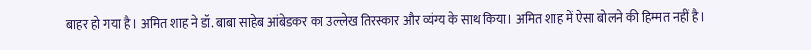बाहर हो गया है। अमित शाह ने डॉ. बाबा साहेब आंबेडकर का उल्लेख तिरस्कार और व्यंग्य के साथ किया। अमित शाह में ऐसा बोलने की हिम्मत नहीं है।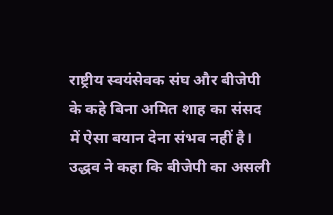राष्ट्रीय स्वयंसेवक संघ और बीजेपी के कहे बिना अमित शाह का संसद में ऐसा बयान देना संभव नहीं है। उद्धव ने कहा कि बीजेपी का असली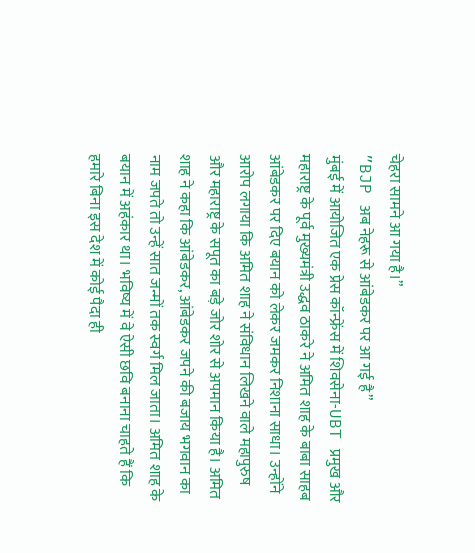चेहरा सामने आ गया है।”
”BJP अब नेहरू से आंबेडकर पर आ गई है”
मुंबई में आयोजित एक प्रेस कॉन्फ्रेंस में शिवसेना-UBT प्रमुख और महाराष्ट्र के पूर्व मुख्यमंत्री उद्धव ठाकरे ने अमित शाह के बाबा साहब आंबेडकर पर दिए बयान को लेकर जमकर निशाना साधा। उन्होंने आरोप लगाया कि अमित शाह ने संविधान लिखने वाले महापुरुष और महाराष्ट्र के सपूत का बड़े जोर शोर से अपमान किया है। अमित शाह ने कहा कि आंबेडकर, आंबेडकर जपने की बजाय भगवान का नाम जपते तो उन्हें सात जन्मों तक स्वर्ग मिल जाता। अमित शाह के बयान में अहंकार था। भविष्य में वे ऐसी छवि बनाना चाहते हैं कि हमारे बिना इस देश में कोई पैदा ही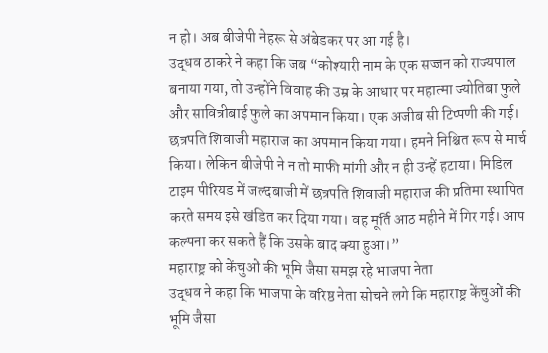न हो। अब बीजेपी नेहरू से अंबेडकर पर आ गई है।
उद्धव ठाकरे ने कहा कि जब “कोश्यारी नाम के एक सज्जन को राज्यपाल बनाया गया, तो उन्होंने विवाह की उम्र के आधार पर महात्मा ज्योतिबा फुले और सावित्रीबाई फुले का अपमान किया। एक अजीब सी टिप्पणी की गई। छत्रपति शिवाजी महाराज का अपमान किया गया। हमने निश्चित रूप से मार्च किया। लेकिन बीजेपी ने न तो माफी मांगी और न ही उन्हें हटाया। मिडिल टाइम पीरियड में जल्दबाजी में छत्रपति शिवाजी महाराज की प्रतिमा स्थापित करते समय इसे खंडित कर दिया गया। वह मूर्ति आठ महीने में गिर गई। आप कल्पना कर सकते हैं कि उसके बाद क्या हुआ।”
महाराष्ट्र को केंचुओं की भूमि जैसा समझ रहे भाजपा नेता
उद्धव ने कहा कि भाजपा के वरिष्ठ नेता सोचने लगे कि महाराष्ट्र केंचुओं की भूमि जैसा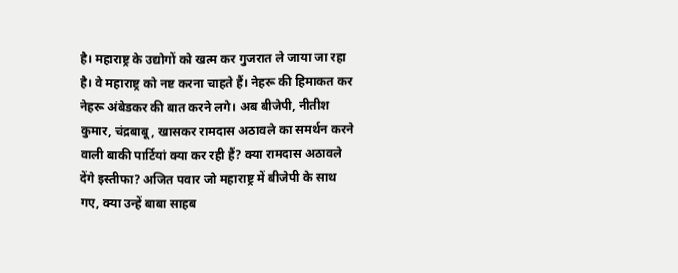है। महाराष्ट्र के उद्योगों को खत्म कर गुजरात ले जाया जा रहा है। वे महाराष्ट्र को नष्ट करना चाहते हैं। नेहरू की हिमाकत कर नेहरू अंबेडकर की बात करने लगे। अब बीजेपी, नीतीश कुमार, चंद्रबाबू, खासकर रामदास अठावले का समर्थन करने वाली बाकी पार्टियां क्या कर रही हैं? क्या रामदास अठावले देंगे इस्तीफा? अजित पवार जो महाराष्ट्र में बीजेपी के साथ गए, क्या उन्हें बाबा साहब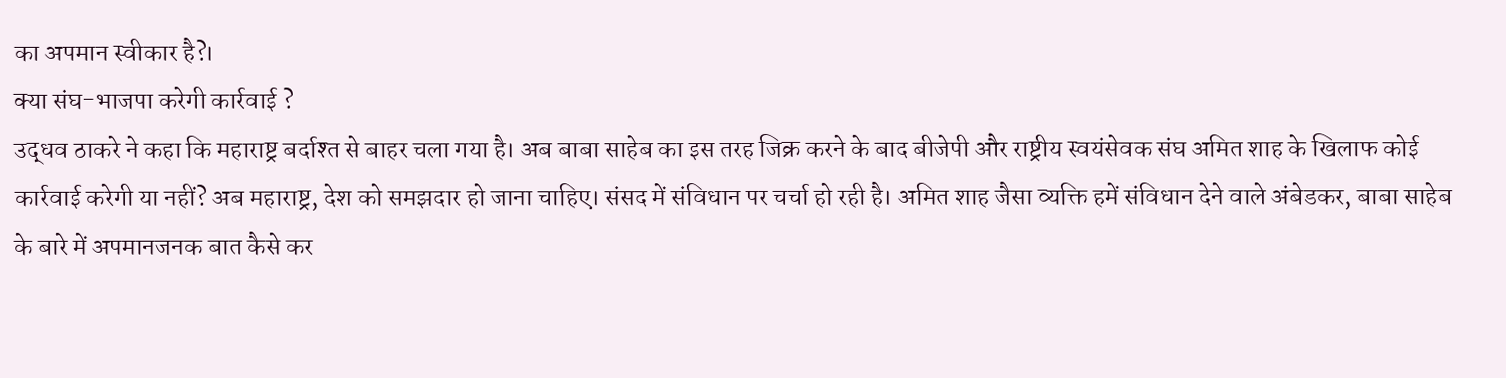का अपमान स्वीकार है?।
क्या संघ-भाजपा करेगी कार्रवाई ?
उद्धव ठाकरे ने कहा कि महाराष्ट्र बर्दाश्त से बाहर चला गया है। अब बाबा साहेब का इस तरह जिक्र करने के बाद बीजेपी और राष्ट्रीय स्वयंसेवक संघ अमित शाह के खिलाफ कोई कार्रवाई करेगी या नहीं? अब महाराष्ट्र, देश को समझदार हो जाना चाहिए। संसद में संविधान पर चर्चा हो रही है। अमित शाह जैसा व्यक्ति हमें संविधान देने वाले अंबेडकर, बाबा साहेब के बारे में अपमानजनक बात कैसे कर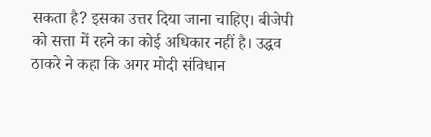सकता है? इसका उत्तर दिया जाना चाहिए। बीजेपी को सत्ता में रहने का कोई अधिकार नहीं है। उद्धव ठाकरे ने कहा कि अगर मोदी संविधान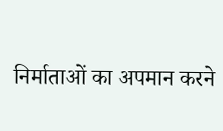निर्माताओं का अपमान करने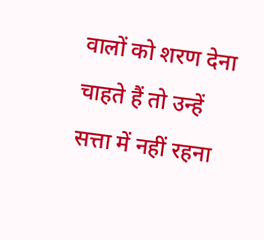वालों को शरण देना चाहते हैं तो उन्हें सत्ता में नहीं रहना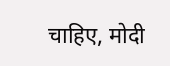चाहिए, मोदी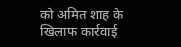को अमित शाह के खिलाफ कार्रवाई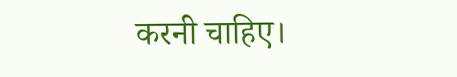करनी चाहिए।